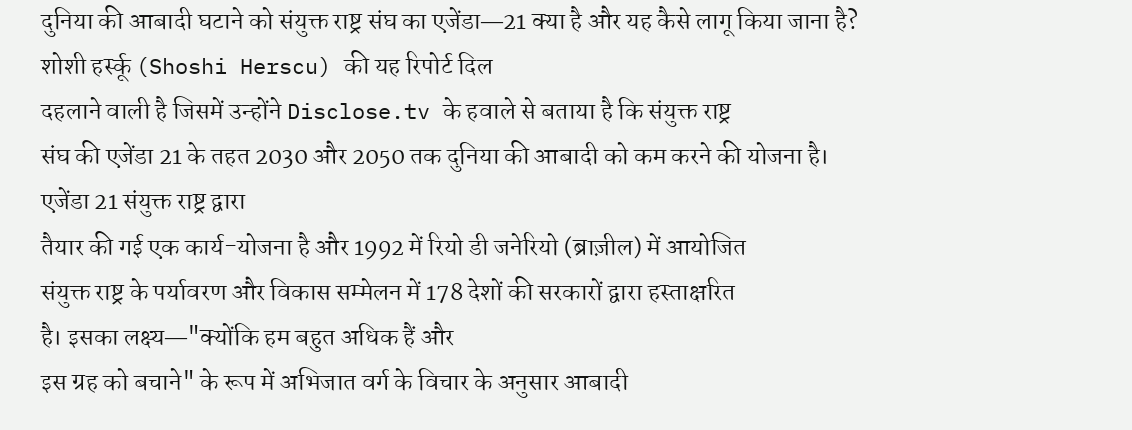दुनिया की आबादी घटाने को संयुक्त राष्ट्र संघ का एजेंडा―21 क्या है और यह कैसे लागू किया जाना है?
शोशी हर्स्कू (Shoshi Herscu) की यह रिपोर्ट दिल
दहलाने वाली है जिसमें उन्होंने Disclose.tv के हवाले से बताया है कि संयुक्त राष्ट्र
संघ की एजेंडा 21 के तहत 2030 और 2050 तक दुनिया की आबादी को कम करने की योजना है।
एजेंडा 21 संयुक्त राष्ट्र द्वारा
तैयार की गई एक कार्य-योजना है और 1992 में रियो डी जनेरियो (ब्राज़ील) में आयोजित
संयुक्त राष्ट्र के पर्यावरण और विकास सम्मेलन में 178 देशों की सरकारों द्वारा हस्ताक्षरित
है। इसका लक्ष्य―"क्योंकि हम बहुत अधिक हैं और
इस ग्रह को बचाने" के रूप में अभिजात वर्ग के विचार के अनुसार आबादी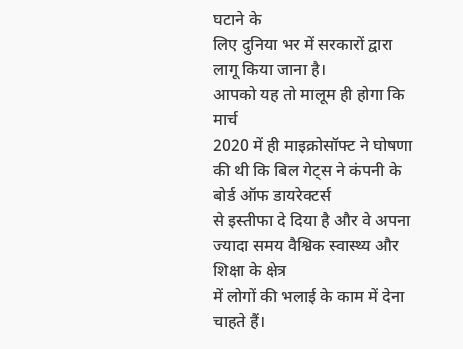घटाने के
लिए दुनिया भर में सरकारों द्वारा लागू किया जाना है।
आपको यह तो मालूम ही होगा कि मार्च
2020 में ही माइक्रोसॉफ्ट ने घोषणा की थी कि बिल गेट्स ने कंपनी के बोर्ड ऑफ डायरेक्टर्स
से इस्तीफा दे दिया है और वे अपना ज्यादा समय वैश्विक स्वास्थ्य और शिक्षा के क्षेत्र
में लोगों की भलाई के काम में देना चाहते हैं।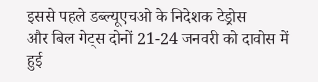इससे पहले डब्ल्यूएचओ के निदेशक टेड्रोस
और बिल गेट्स दोनों 21-24 जनवरी को दावोस में हुई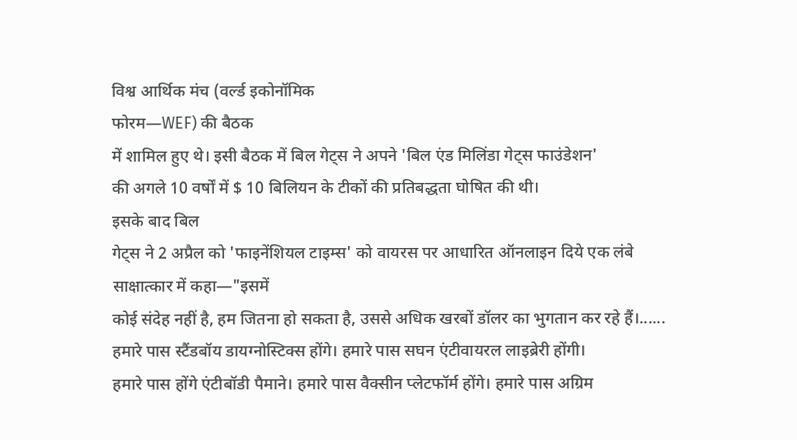विश्व आर्थिक मंच (वर्ल्ड इकोनॉमिक
फोरम―WEF) की बैठक
में शामिल हुए थे। इसी बैठक में बिल गेट्स ने अपने 'बिल एंड मिलिंडा गेट्स फाउंडेशन'
की अगले 10 वर्षों में $ 10 बिलियन के टीकों की प्रतिबद्धता घोषित की थी।
इसके बाद बिल
गेट्स ने 2 अप्रैल को 'फाइनेंशियल टाइम्स' को वायरस पर आधारित ऑनलाइन दिये एक लंबे
साक्षात्कार में कहा―"इसमें
कोई संदेह नहीं है, हम जितना हो सकता है, उससे अधिक खरबों डॉलर का भुगतान कर रहे हैं।......
हमारे पास स्टैंडबॉय डायग्नोस्टिक्स होंगे। हमारे पास सघन एंटीवायरल लाइब्रेरी होंगी।
हमारे पास होंगे एंटीबॉडी पैमाने। हमारे पास वैक्सीन प्लेटफॉर्म होंगे। हमारे पास अग्रिम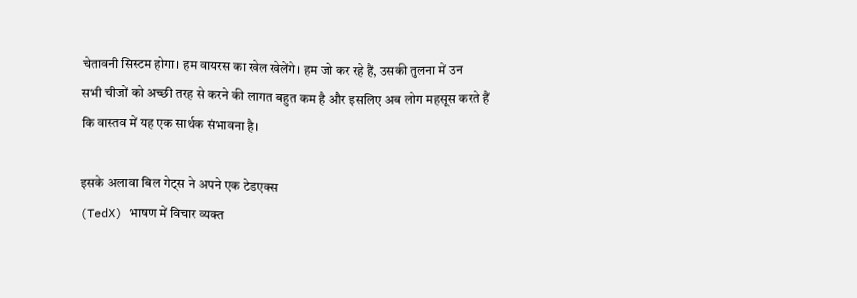चेतावनी सिस्टम होगा। हम वायरस का खेल खेलेंगे। हम जो कर रहे हैं, उसकी तुलना में उन
सभी चीजों को अच्छी तरह से करने की लागत बहुत कम है और इसलिए अब लोग महसूस करते हैं
कि वास्तव में यह एक सार्थक संभावना है।

इसके अलावा बिल गेट्स ने अपने एक टेडएक्स
(TedX) भाषण में विचार व्यक्त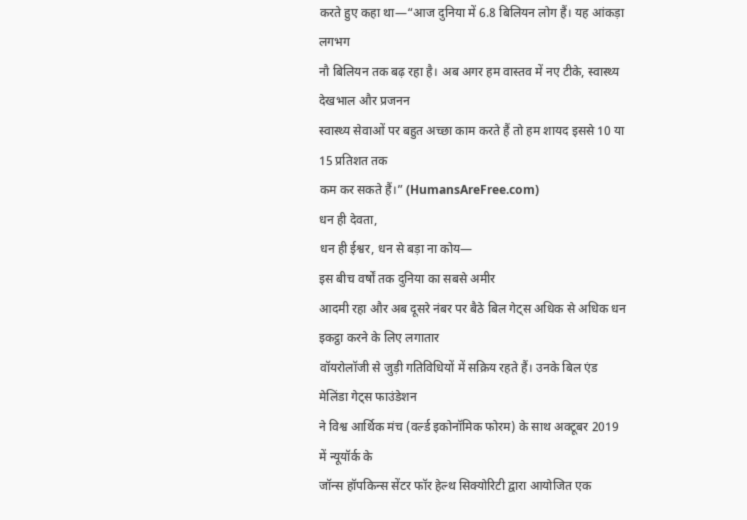करते हुए कहा था―“आज दुनिया में 6.8 बिलियन लोग हैं। यह आंकड़ा लगभग
नौ बिलियन तक बढ़ रहा है। अब अगर हम वास्तव में नए टीके, स्वास्थ्य देखभाल और प्रजनन
स्वास्थ्य सेवाओं पर बहुत अच्छा काम करते हैं तो हम शायद इससे 10 या 15 प्रतिशत तक
कम कर सकते हैं।” (HumansAreFree.com)
धन ही देवता,
धन ही ईश्वर, धन से बड़ा ना कोय―
इस बीच वर्षों तक दुनिया का सबसे अमीर
आदमी रहा और अब दूसरे नंबर पर बैठे बिल गेट्स अधिक से अधिक धन इकट्ठा करने के लिए लगातार
वॉयरोलॉजी से जुड़ी गतिविधियों में सक्रिय रहते हैं। उनके बिल एंड मेलिंडा गेट्स फाउंडेशन
ने विश्व आर्थिक मंच (वर्ल्ड इकोनॉमिक फोरम) के साथ अक्टूबर 2019 में न्यूयॉर्क के
जॉन्स हॉपकिन्स सेंटर फॉर हेल्थ सिक्योरिटी द्वारा आयोजित एक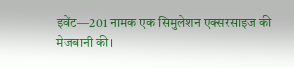इवेंट―201 नामक एक सिमुलेशन एक्सरसाइज की
मेजबानी की।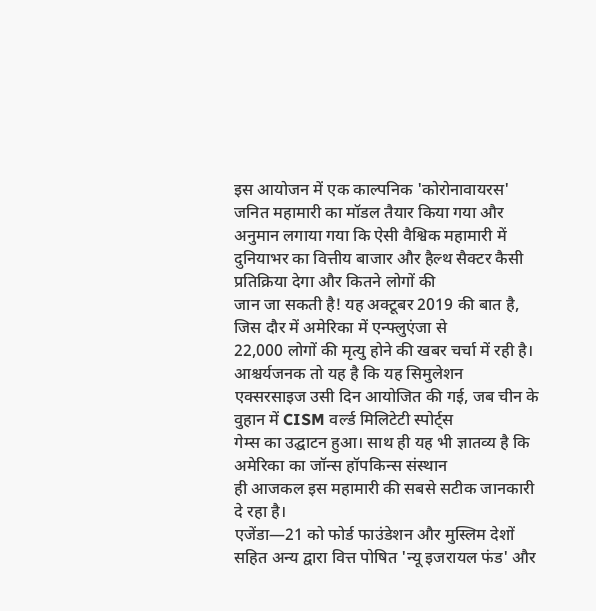इस आयोजन में एक काल्पनिक 'कोरोनावायरस'
जनित महामारी का मॉडल तैयार किया गया और अनुमान लगाया गया कि ऐसी वैश्विक महामारी में
दुनियाभर का वित्तीय बाजार और हैल्थ सैक्टर कैसी प्रतिक्रिया देगा और कितने लोगों की
जान जा सकती है! यह अक्टूबर 2019 की बात है, जिस दौर में अमेरिका में एन्फ्लुएंजा से
22,000 लोगों की मृत्यु होने की खबर चर्चा में रही है।
आश्चर्यजनक तो यह है कि यह सिमुलेशन
एक्सरसाइज उसी दिन आयोजित की गई, जब चीन के वुहान में CISM वर्ल्ड मिलिटेटी स्पोर्ट्स
गेम्स का उद्घाटन हुआ। साथ ही यह भी ज्ञातव्य है कि अमेरिका का जॉन्स हॉपकिन्स संस्थान
ही आजकल इस महामारी की सबसे सटीक जानकारी दे रहा है।
एजेंडा―21 को फोर्ड फाउंडेशन और मुस्लिम देशों
सहित अन्य द्वारा वित्त पोषित 'न्यू इजरायल फंड' और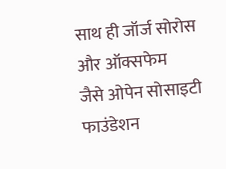साथ ही जॉर्ज सोरोस और ऑक्सफेम
जैसे ओपेन सोसाइटी फाउंडेशन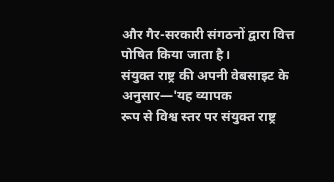और गैर-सरकारी संगठनों द्वारा वित्त पोषित किया जाता है।
संयुक्त राष्ट्र की अपनी वेबसाइट के
अनुसार―'यह व्यापक
रूप से विश्व स्तर पर संयुक्त राष्ट्र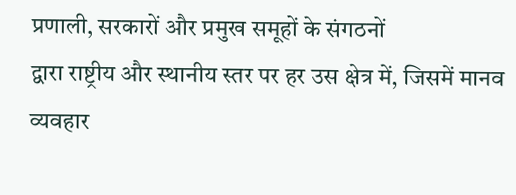प्रणाली, सरकारों और प्रमुख समूहों के संगठनों
द्वारा राष्ट्रीय और स्थानीय स्तर पर हर उस क्षेत्र में, जिसमें मानव व्यवहार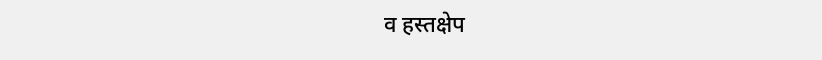व हस्तक्षेप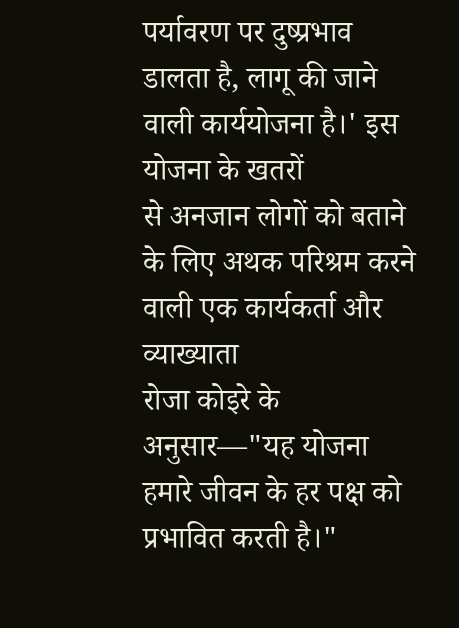पर्यावरण पर दुष्प्रभाव डालता है, लागू की जाने वाली कार्ययोजना है।' इस योजना के खतरों
से अनजान लोगों को बताने के लिए अथक परिश्रम करने वाली एक कार्यकर्ता और व्याख्याता
रोजा कोइरे के अनुसार―"यह योजना
हमारे जीवन के हर पक्ष को प्रभावित करती है।"